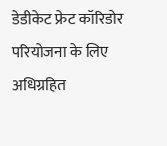डेडीकेट फ्रेट कॉरिडोर परियोजना के लिए अधिग्रहित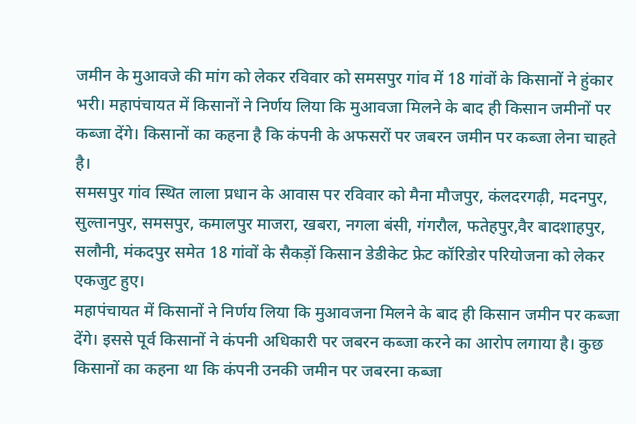जमीन के मुआवजे की मांग को लेकर रविवार को समसपुर गांव में 18 गांवों के किसानों ने हुंकार भरी। महापंचायत में किसानों ने निर्णय लिया कि मुआवजा मिलने के बाद ही किसान जमीनों पर कब्जा देंगे। किसानों का कहना है कि कंपनी के अफसरों पर जबरन जमीन पर कब्जा लेना चाहते है।
समसपुर गांव स्थित लाला प्रधान के आवास पर रविवार को मैना मौजपुर, कंलदरगढ़ी, मदनपुर, सुल्तानपुर, समसपुर, कमालपुर माजरा, खबरा, नगला बंसी, गंगरौल, फतेहपुर,वैर बादशाहपुर, सलौनी, मंकदपुर समेत 18 गांवों के सैकड़ों किसान डेडीकेट फ्रेट कॉरिडोर परियोजना को लेकर एकजुट हुए।
महापंचायत में किसानों ने निर्णय लिया कि मुआवजना मिलने के बाद ही किसान जमीन पर कब्जा देंगे। इससे पूर्व किसानों ने कंपनी अधिकारी पर जबरन कब्जा करने का आरोप लगाया है। कुछ किसानों का कहना था कि कंपनी उनकी जमीन पर जबरना कब्जा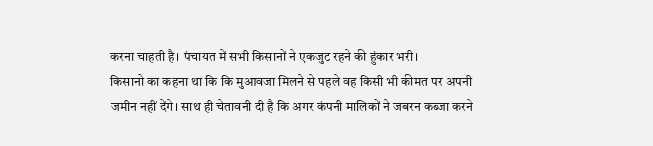करना चाहती है। पंचायत में सभी किसानों ने एकजुट रहने की हुंकार भरी।
किसानो का कहना था कि कि मुआवजा मिलने से पहले वह किसी भी कीमत पर अपनी जमीन नहीं देंगे। साथ ही चेतावनी दी है कि अगर कंपनी मालिकों ने जबरन कब्जा करने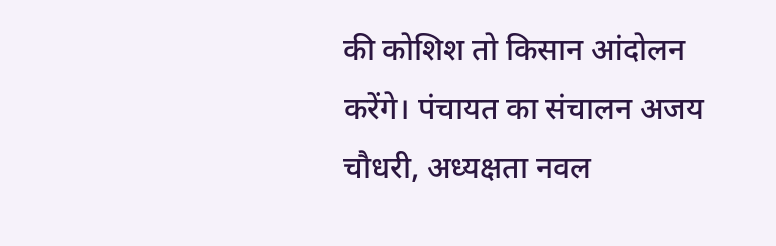की कोशिश तो किसान आंदोलन करेंगे। पंचायत का संचालन अजय चौधरी, अध्यक्षता नवल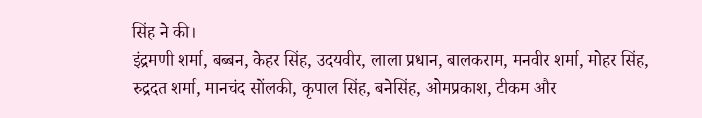सिंह ने की।
इंद्रमणी शर्मा, बब्बन, केहर सिंह, उदयवीर, लाला प्रधान, बालकराम, मनवीर शर्मा, मोहर सिंह, रुद्रदत शर्मा, मानचंद सोंलकी, कृपाल सिंह, बनेसिंह, ओमप्रकाश, टीकम और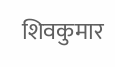शिवकुमार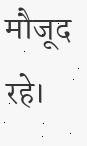मौजूद रहे।